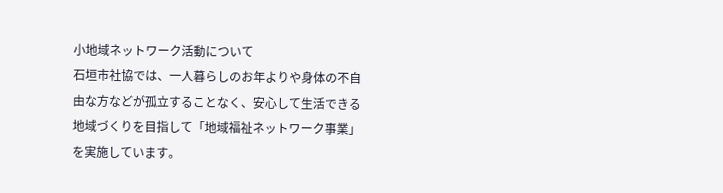小地域ネットワーク活動について
石垣市社協では、一人暮らしのお年よりや身体の不自由な方などが孤立することなく、安心して生活できる地域づくりを目指して「地域福祉ネットワーク事業」を実施しています。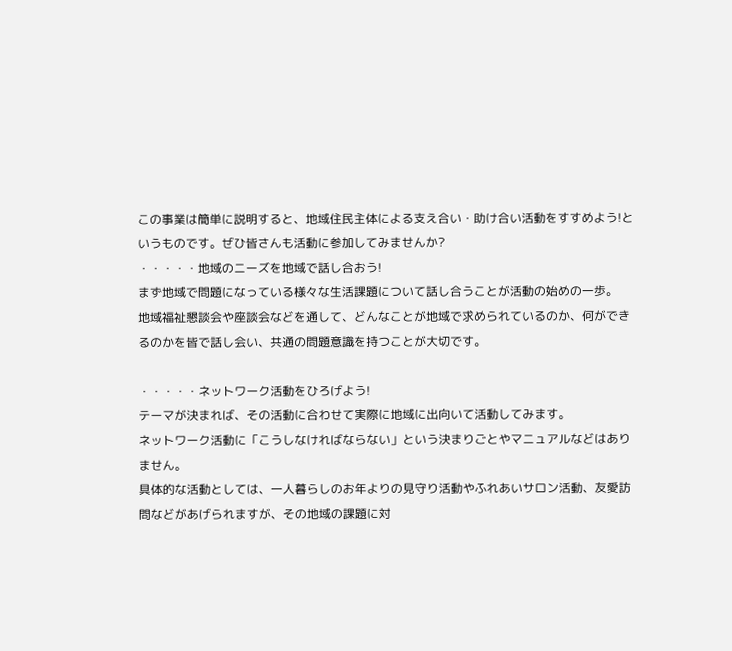この事業は簡単に説明すると、地域住民主体による支え合い・助け合い活動をすすめよう!というものです。ぜひ皆さんも活動に参加してみませんか?
・・・・・地域のニーズを地域で話し合おう!
まず地域で問題になっている様々な生活課題について話し合うことが活動の始めの一歩。
地域福祉懇談会や座談会などを通して、どんなことが地域で求められているのか、何ができるのかを皆で話し会い、共通の問題意識を持つことが大切です。

・・・・・ネットワーク活動をひろげよう!
テーマが決まれば、その活動に合わせて実際に地域に出向いて活動してみます。
ネットワーク活動に「こうしなければならない」という決まりごとやマニュアルなどはありません。
具体的な活動としては、一人暮らしのお年よりの見守り活動やふれあいサロン活動、友愛訪問などがあげられますが、その地域の課題に対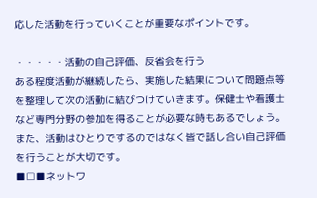応した活動を行っていくことが重要なポイントです。

・・・・・活動の自己評価、反省会を行う
ある程度活動が継続したら、実施した結果について問題点等を整理して次の活動に結びつけていきます。保健士や看護士など専門分野の参加を得ることが必要な時もあるでしょう。
また、活動はひとりでするのではなく皆で話し合い自己評価を行うことが大切です。
■□■ネットワ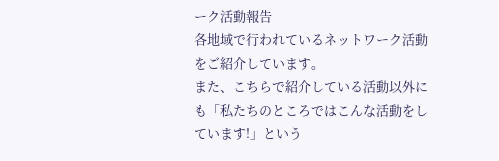ーク活動報告
各地域で行われているネットワーク活動をご紹介しています。
また、こちらで紹介している活動以外にも「私たちのところではこんな活動をしています!」という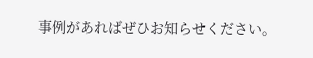事例があればぜひお知らせください。